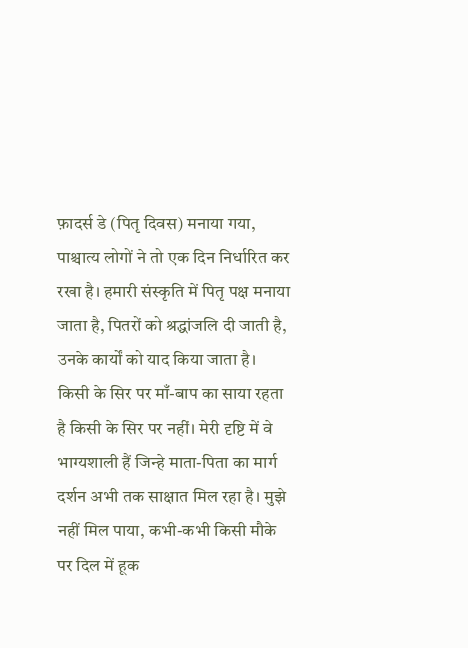फ़ादर्स डे (पितृ दिवस) मनाया गया, पाश्चात्य लोगों ने तो एक दिन निर्धारित कर रखा है। हमारी संस्कृति में पितृ पक्ष मनाया जाता है, पितरों को श्रद्धांजलि दी जाती है, उनके कार्यों को याद किया जाता है। किसी के सिर पर माँ-बाप का साया रहता है किसी के सिर पर नहीं। मेरी दृष्टि में वे भाग्यशाली हैं जिन्हे माता-पिता का मार्ग दर्शन अभी तक साक्षात मिल रहा है। मुझे नहीं मिल पाया, कभी-कभी किसी मौके पर दिल में हूक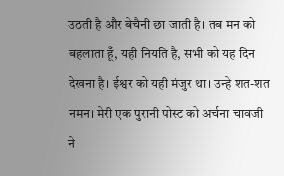उठती है और बेचैनी छा जाती है। तब मन को बहलाता हूँ, यही नियति है, सभी को यह दिन देखना है। ईश्वर को यही मंजुर था। उन्हे शत-शत नमन। मेरी एक पुरानी पोस्ट को अर्चना चावजी ने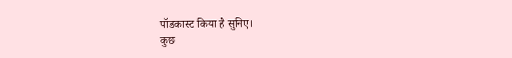पॉडकास्ट किया है सुनिए।
कुछ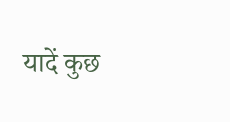यादें कुछ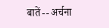बातें -- अर्चना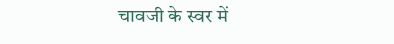चावजी के स्वर में